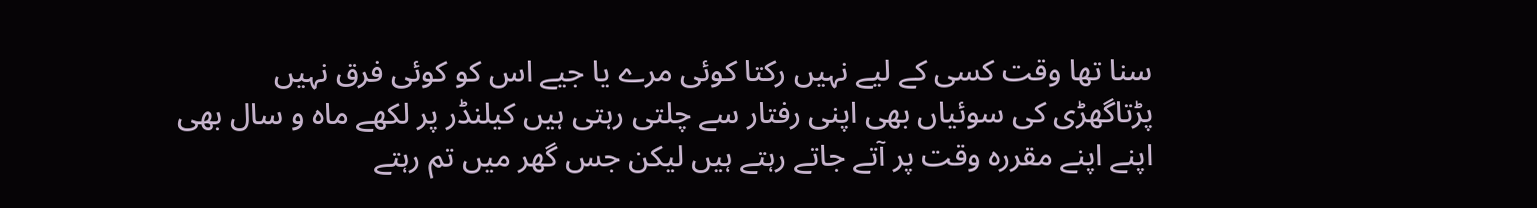سنا تھا وقت کسی کے لیے نہیں رکتا کوئی مرے یا جیے اس کو کوئی فرق نہیں پڑتاگھڑی کی سوئیاں بھی اپنی رفتار سے چلتی رہتی ہیں کیلنڈر پر لکھے ماہ و سال بھی اپنے اپنے مقررہ وقت پر آتے جاتے رہتے ہیں لیکن جس گھر میں تم رہتے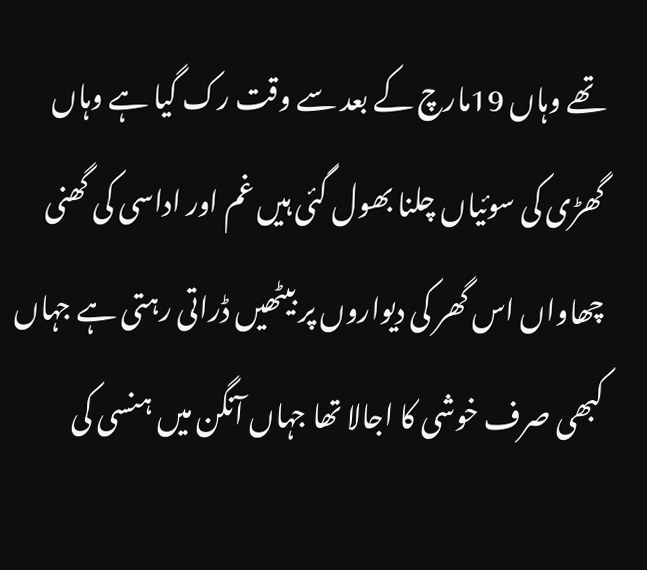تھے وہاں 19مارچ کے بعد سے وقت رک گیا ہے وہاں گھڑی کی سوئیاں چلنا بھول گئی ہیں غم اور اداسی کی گھنی چھاواں اس گھر کی دیواروں پر بیٹھیں ڈراتی رہتی ہے جہاں کبھی صرف خوشی کا اجالا تھا جہاں آنگن میں ہنسی کی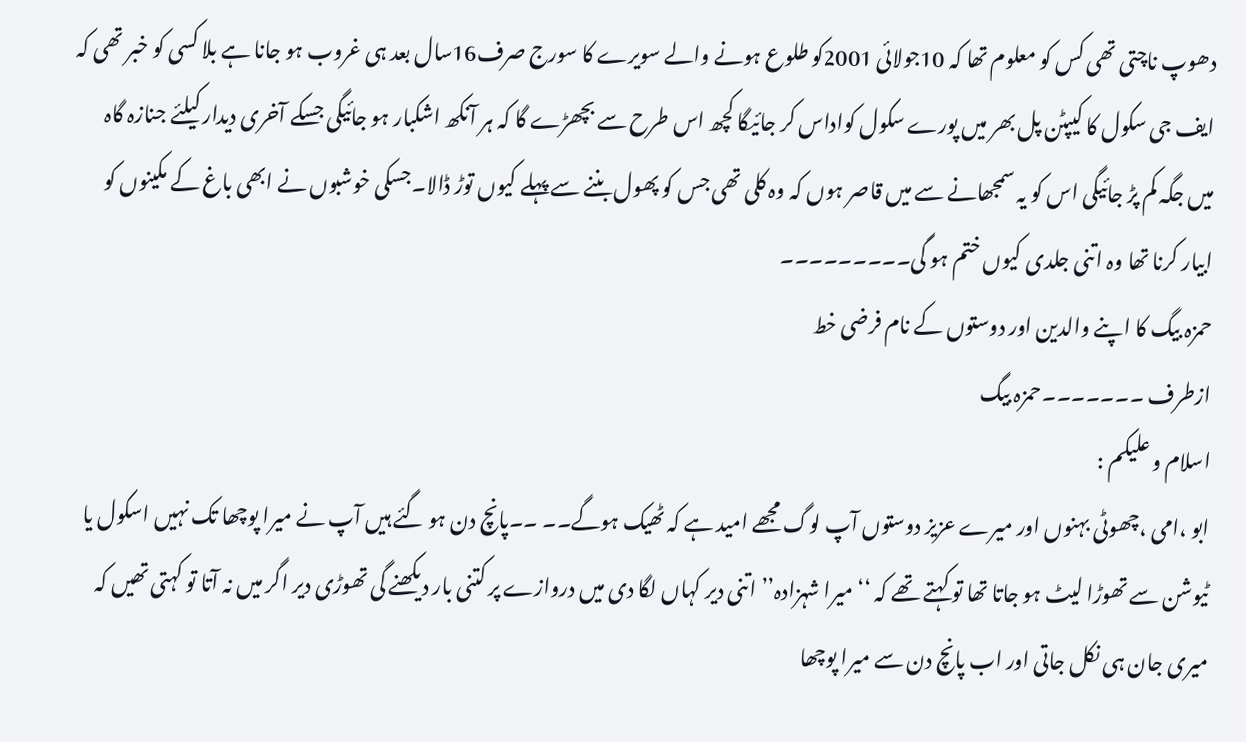دھوپ ناچتی تھی کس کو معلوم تھا کہ 10جولائی 2001کو طلوع ہونے والے سویرے کا سورج صرف16سال بعد ہی غروب ہو جانا ہے بلا کسی کو خبر تھی کہ ایف جی سکول کا کیپٹن پل بھر میں پورے سکول کواداس کر جائیگا کچھ اس طرح سے بچھڑے گا کہ ہر آنکھ اشکبار ہو جائیگی جسکے آخری دیدار کیلئے جنازہ گاہ میں جگہ کم پڑ جائیگی اس کو یہ سمجھانے سے میں قاصر ہوں کہ وہ کلی تھی جس کو پھول بننے سے پہلے کیوں توڑ ڈالا۔جسکی خوشبوں نے ابھی باغ کے مکینوں کو ابیار کرنا تھا وہ اتنی جلدی کیوں ختم ہو گی۔۔۔۔۔۔۔۔۔
حمزہ بیگ کا اپنے والدین اور دوستوں کے نام فرضی خط
ازطرف ۔۔۔۔۔۔۔حمزہ بیگ
اسلام و علیکم :
ابو ،امی ،چھوٹی بہنوں اور میرے عزیز دوستوں آپ لوگ مجھے امید ہے کہ ٹھیک ہوگے۔۔ ۔۔پانچ دن ہو گئے ہیں آپ نے میرا پوچھا تک نہیں اسکول یا ٹیوشن سے تھوڑا لیٹ ہو جاتا تھا تو کہتے تھے کہ ‘‘میرا شہزادہ’’ اتنی دیر کہاں لگا دی میں دروازے پر کتنی بار دیکھنے گی تھوڑی دیر اگر میں نہ آتا تو کہتی تھیں کہ میری جان ہی نکل جاتی اور اب پانچ دن سے میرا پوچھا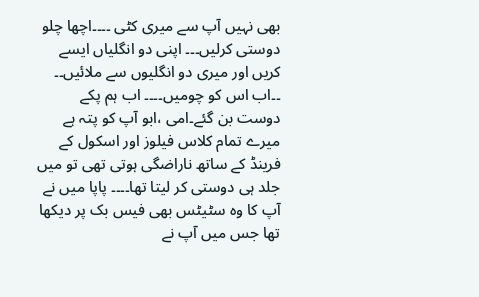بھی نہیں آپ سے میری کٹی ۔۔۔۔اچھا چلو دوستی کرلیں۔۔۔ اپنی دو انگلیاں ایسے کریں اور میری دو انگلیوں سے ملائیں۔۔ ۔۔اب اس کو چومیں۔۔۔۔ اب ہم پکے دوست بن گئے۔امی ،ابو آپ کو پتہ ہے میرے تمام کلاس فیلوز اور اسکول کے فرینڈ کے ساتھ ناراضگی ہوتی تھی تو میں جلد ہی دوستی کر لیتا تھا۔۔۔۔ پاپا میں نے آپ کا وہ سٹیٹس بھی فیس بک پر دیکھا تھا جس میں آپ نے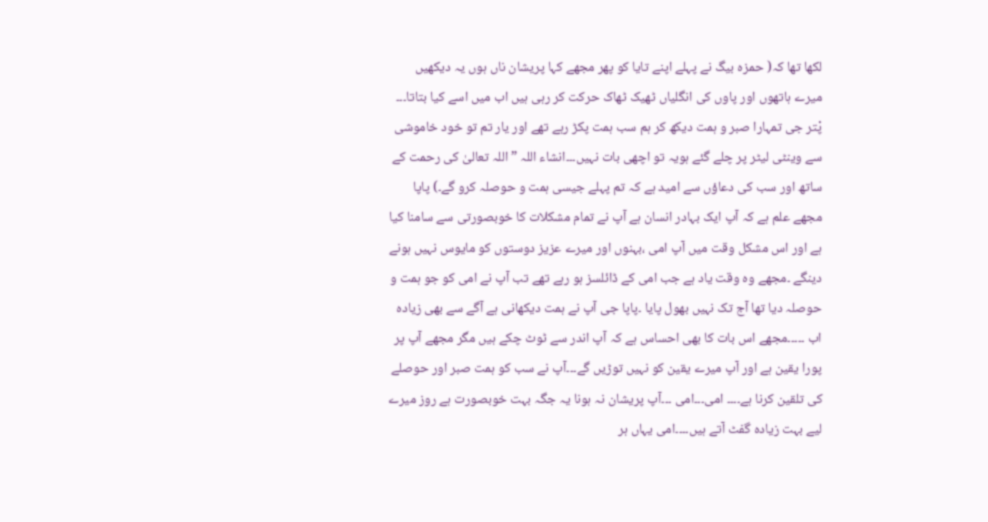لکھا تھا کہ( حمزہ بیگ نے پہلے اپنے تایا کو پھر مجھے کہا پریشان ناں ہوں یہ دیکھیں میرے ہاتھوں اور پاوں کی انگلیاں ٹھیک ٹھاک حرکت کر رہی ہیں اب میں اسے کیا بتاتا۔۔۔ پْتر جی تمہارا صبر و ہمت دیکھ کر ہم سب ہمت پکڑ رہے تھے اور یار تم تو خود خاموشی سے وینٹی لیٹر پر چلے گئے ہویہ تو اچھی بات نہیں۔۔۔انشاء اللہ ” اللہ تعالیٰ کی رحمت کے ساتھ اور سب کی دعاؤں سے امید ہے کہ تم پہلے جیسی ہمت و حوصلہ کرو گے۔) پاپا مجھے علم ہے کہ آپ ایک بہادر انسان ہے آپ نے تمام مشکلات کا خوبصورتی سے سامنا کیا ہے اور اس مشکل وقت میں آپ امی ،بہنوں اور میرے عزیز دوستوں کو مایوس نہیں ہونے دینگے ۔مجھے وہ وقت یاد ہے جب امی کے ڈائلسز ہو رہے تھے تب آپ نے امی کو جو ہمت و حوصلہ دیا تھا آج تک نہیں بھول پایا ۔پاپا جی آپ نے ہمت دیکھانی ہے آگے سے بھی زیادہ اب ۔۔۔۔۔مجھے اس بات کا بھی احساس ہے کہ آپ اندر سے ٹوٹ چکے ہیں مگر مجھے آپ پر پورا یقین ہے اور آپ میرے یقین کو نہیں توڑیں گے۔۔۔آپ نے سب کو ہمت صبر اور حوصلے کی تلقین کرنا ہے۔۔۔۔ امی۔۔۔امی ۔۔۔آپ پریشان نہ ہونا یہ جگہ بہت خوبصورت ہے روز میرے لیے بہت زیادہ گفٹ آتے ہیں۔۔۔۔امی یہاں ہر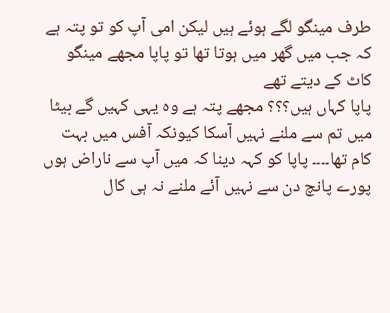طرف مینگو لگے ہوئے ہیں لیکن امی آپ کو تو پتہ ہے کہ جب میں گھر میں ہوتا تھا تو پاپا مجھے مینگو کاٹ کے دیتے تھے
پاپا کہاں ہیں؟؟؟ مجھے پتہ ہے وہ یہی کہیں گے بیٹا میں تم سے ملنے نہیں آسکا کیونکہ آفس میں بہت کام تھا۔۔۔۔ پاپا کو کہہ دینا کہ میں آپ سے ناراض ہوں پورے پانچ دن سے نہیں آئے ملنے نہ ہی کال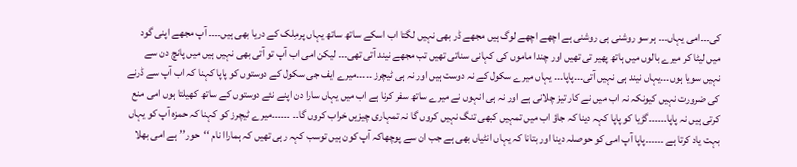کی۔۔۔امی یہاں۔۔۔ ہر سو روشنی ہی روشنی ہے اچھے اچھے لوگ ہیں مجھے ڈر بھی نہیں لگتا اب اسکے ساتھ ساتھ یہاں پرمِلک کے دریا بھی ہیں۔۔۔۔ آپ مجھے اپنی گود میں لیٹا کر میرے بالوں میں ہاتھ پھیر تی تھیں اور چندا ماموں کی کہانی سناتی تھیں تب مجھے نیند آتی تھی۔۔۔ لیکن امی اب آپ تو آتی بھی نہیں ہیں میں پانچ دن سے نہیں سویا ہوں۔۔۔یہاں نیند ہی نہیں آتی۔۔۔پاپا۔۔۔ یہاں میرے سکول کے نہ دوست ہیں اور نہ ہی ٹیچرز ۔۔۔۔۔میرے ایف جی سکول کے دوستوں کو پاپا کہنا کہ اب آپ سے ڈرنے کی ضرورت نہیں کیونکہ نہ اب میں نے کار تیز چلانی ہے اور نہ ہی انہوں نے میرے ساتھ سفر کرنا ہے اب میں یہاں سارا دن اپنے نئے دوستوں کے ساتھ کھیلتا ہوں امی منع کرتی ہیں نہ پاپا۔۔۔۔۔۔گڑیا کو پاپا کہہ دینا کہ جاؤ اب میں تمہیں کبھی تنگ نہیں کروں گا نہ تمہاری چیزیں خراب کروں گا۔۔ ۔۔۔۔۔۔میرے ٹیچرز کو کہنا کہ حمزہ آپ کو یہاں بہت یاد کرتا ہے ۔۔۔۔۔۔پاپا آپ امی کو حوصلہ دینا اور بتانا کہ یہاں انٹیاں بھی ہے جب ان سے پوچھاکہ آپ کون ہیں توسب کہہ رہی تھیں کہ ہماراا نام ‘‘حور’’ہے امی بھلا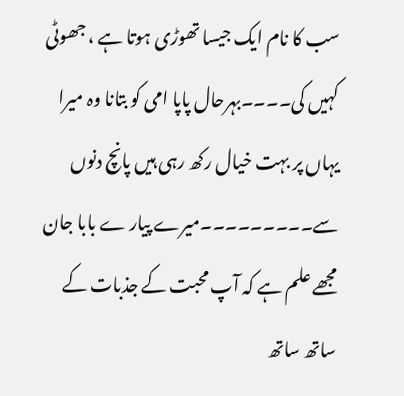سب کا نام ایک جیسا تھوڑی ہوتا ہے ، جھوٹی کہیں کی۔۔۔۔بہرحال پاپا امی کو بتانا وہ میرا یہاں پر بہت خیال رکھ رہی ہیں پانچ دنوں سے۔۔۔۔۔۔۔۔۔میرے پیار ے بابا جان مجھے علم ہے کہ آپ محبت کے جذبات کے ساتھ ساتھ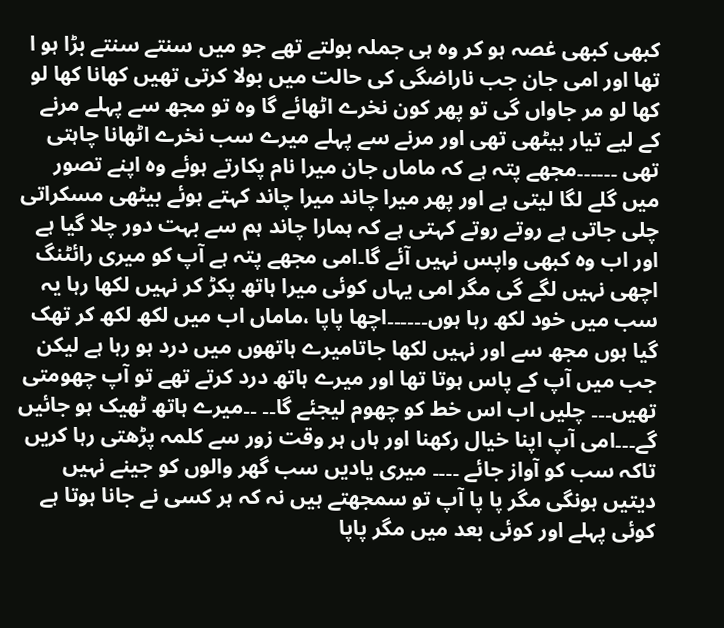کبھی کبھی غصہ ہو کر وہ ہی جملہ بولتے تھے جو میں سنتے سنتے بڑا ہو ا تھا اور امی جان جب ناراضگی کی حالت میں بولا کرتی تھیں کھانا کھا لو کھا لو مر جاواں گی تو پھر کون نخرے اٹھائے گا وہ تو مجھ سے پہلے مرنے کے لیے تیار بیٹھی تھی اور مرنے سے پہلے میرے سب نخرے اٹھانا چاہتی تھی ۔۔۔۔۔۔مجھے پتہ ہے کہ ماماں جان میرا نام پکارتے ہوئے وہ اپنے تصور میں گلے لگا لیتی ہے اور پھر میرا چاند میرا چاند کہتے ہوئے بیٹھی مسکراتی چلی جاتی ہے روتے روتے کہتی ہے کہ ہمارا چاند ہم سے بہت دور چلا گیا ہے اور اب وہ کبھی واپس نہیں آئے گا۔امی مجھے پتہ ہے آپ کو میری رائٹنگ اچھی نہیں لگے گی مگر امی یہاں کوئی میرا ہاتھ پکڑ کر نہیں لکھا رہا یہ سب میں خود لکھ رہا ہوں۔۔۔۔۔۔اچھا پاپا ،ماماں اب میں لکھ لکھ کر تھک گیا ہوں مجھ سے اور نہیں لکھا جاتامیرے ہاتھوں میں درد ہو رہا ہے لیکن جب میں آپ کے پاس ہوتا تھا اور میرے ہاتھ درد کرتے تھے تو آپ چھومتی تھیں۔۔۔ چلیں اب اس خط کو چھوم لیجئے گا۔۔ ۔۔میرے ہاتھ ٹھیک ہو جائیں گے۔۔۔امی آپ اپنا خیال رکھنا اور ہاں ہر وقت زور سے کلمہ پڑھتی رہا کریں تاکہ سب کو آواز جائے ۔۔۔۔ میری یادیں سب گھر والوں کو جینے نہیں دیتیں ہونگی مگر پا پا آپ تو سمجھتے ہیں نہ کہ ہر کسی نے جانا ہوتا ہے کوئی پہلے اور کوئی بعد میں مگر پاپا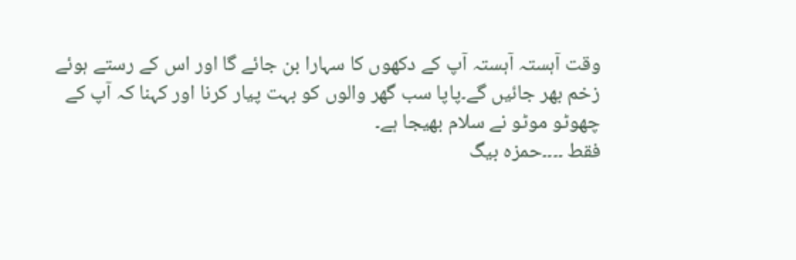وقت آہستہ آہستہ آپ کے دکھوں کا سہارا بن جائے گا اور اس کے رستے ہوئے زخم بھر جائیں گے۔پاپا سب گھر والوں کو بہت پیار کرنا اور کہنا کہ آپ کے چھوٹو موٹو نے سلام بھیجا ہے۔
فقط ۔۔۔۔حمزہ بیگ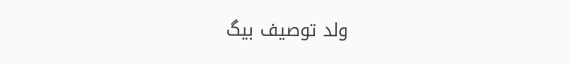ولد توصیف بیگ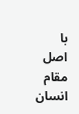با اصل مقام انسان